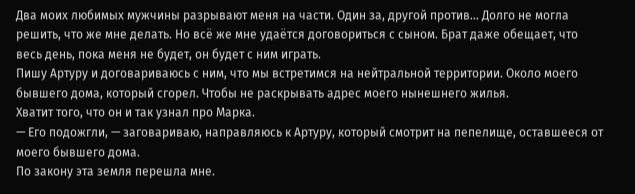Два моих любимых мужчины разрывают меня на части. Один за, другой против… Долго не могла решить, что же мне делать. Но всё же мне удаётся договориться с сыном. Брат даже обещает, что весь день, пока меня не будет, он будет с ним играть.
Пишу Артуру и договариваюсь с ним, что мы встретимся на нейтральной территории. Около моего бывшего дома, который сгорел. Чтобы не раскрывать адрес моего нынешнего жилья.
Хватит того, что он и так узнал про Марка.
— Его подожгли, — заговариваю, направляюсь к Артуру, который смотрит на пепелище, оставшееся от моего бывшего дома.
По закону эта земля перешла мне.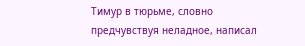Тимур в тюрьме, словно предчувствуя неладное, написал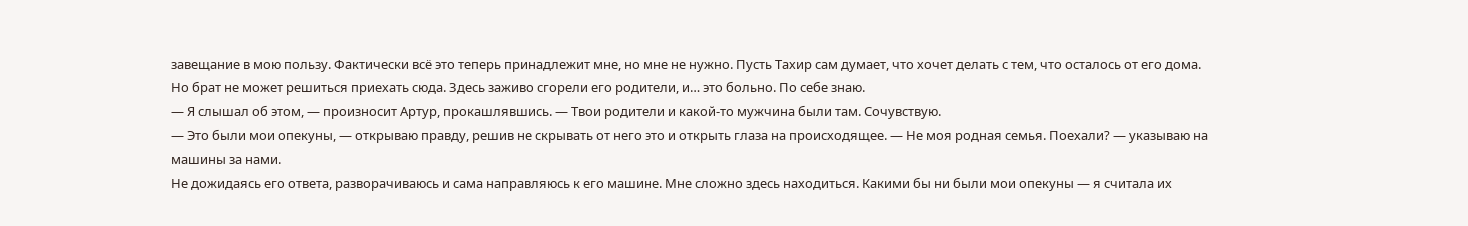завещание в мою пользу. Фактически всё это теперь принадлежит мне, но мне не нужно. Пусть Тахир сам думает, что хочет делать с тем, что осталось от его дома.
Но брат не может решиться приехать сюда. Здесь заживо сгорели его родители, и… это больно. По себе знаю.
— Я слышал об этом, — произносит Артур, прокашлявшись. — Твои родители и какой-то мужчина были там. Сочувствую.
— Это были мои опекуны, — открываю правду, решив не скрывать от него это и открыть глаза на происходящее. — Не моя родная семья. Поехали? — указываю на машины за нами.
Не дожидаясь его ответа, разворачиваюсь и сама направляюсь к его машине. Мне сложно здесь находиться. Какими бы ни были мои опекуны — я считала их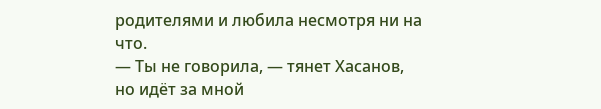родителями и любила несмотря ни на что.
— Ты не говорила, — тянет Хасанов, но идёт за мной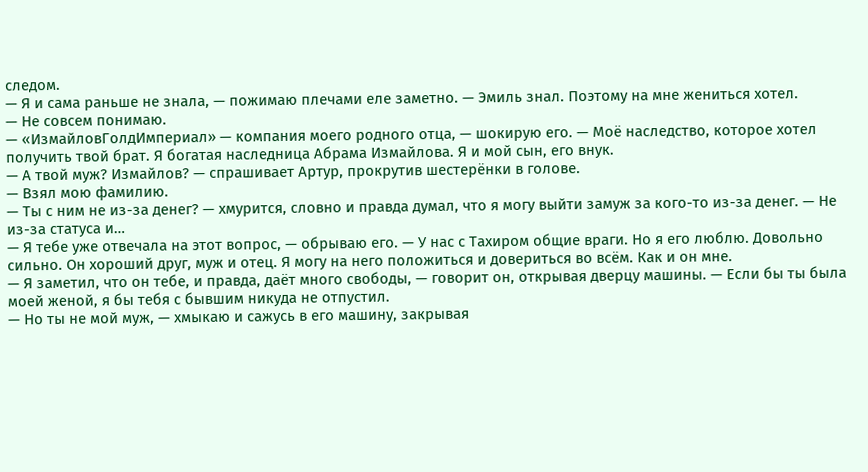следом.
— Я и сама раньше не знала, — пожимаю плечами еле заметно. — Эмиль знал. Поэтому на мне жениться хотел.
— Не совсем понимаю.
— «ИзмайловГолдИмпериал» — компания моего родного отца, — шокирую его. — Моё наследство, которое хотел получить твой брат. Я богатая наследница Абрама Измайлова. Я и мой сын, его внук.
— А твой муж? Измайлов? — спрашивает Артур, прокрутив шестерёнки в голове.
— Взял мою фамилию.
— Ты с ним не из-за денег? — хмурится, словно и правда думал, что я могу выйти замуж за кого-то из-за денег. — Не из-за статуса и…
— Я тебе уже отвечала на этот вопрос, — обрываю его. — У нас с Тахиром общие враги. Но я его люблю. Довольно сильно. Он хороший друг, муж и отец. Я могу на него положиться и довериться во всём. Как и он мне.
— Я заметил, что он тебе, и правда, даёт много свободы, — говорит он, открывая дверцу машины. — Если бы ты была моей женой, я бы тебя с бывшим никуда не отпустил.
— Но ты не мой муж, — хмыкаю и сажусь в его машину, закрывая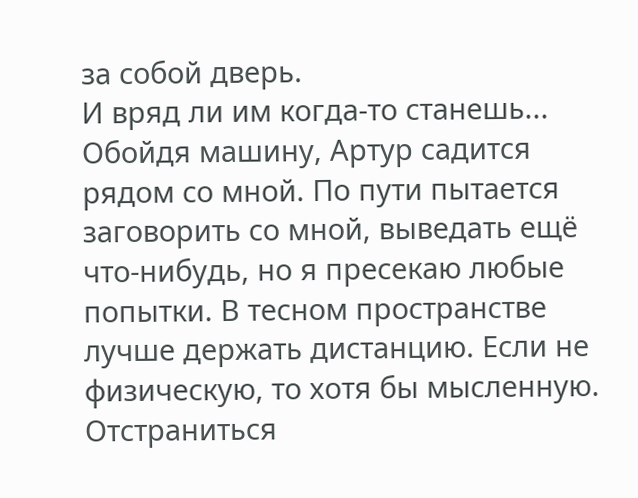за собой дверь.
И вряд ли им когда-то станешь...
Обойдя машину, Артур садится рядом со мной. По пути пытается заговорить со мной, выведать ещё что-нибудь, но я пресекаю любые попытки. В тесном пространстве лучше держать дистанцию. Если не физическую, то хотя бы мысленную. Отстраниться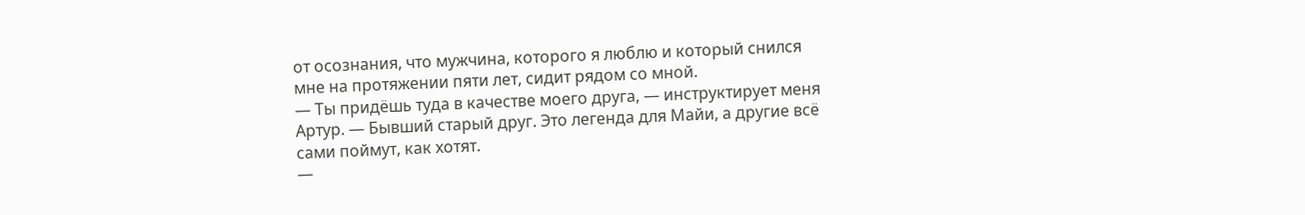от осознания, что мужчина, которого я люблю и который снился мне на протяжении пяти лет, сидит рядом со мной.
— Ты придёшь туда в качестве моего друга, — инструктирует меня Артур. — Бывший старый друг. Это легенда для Майи, а другие всё сами поймут, как хотят.
—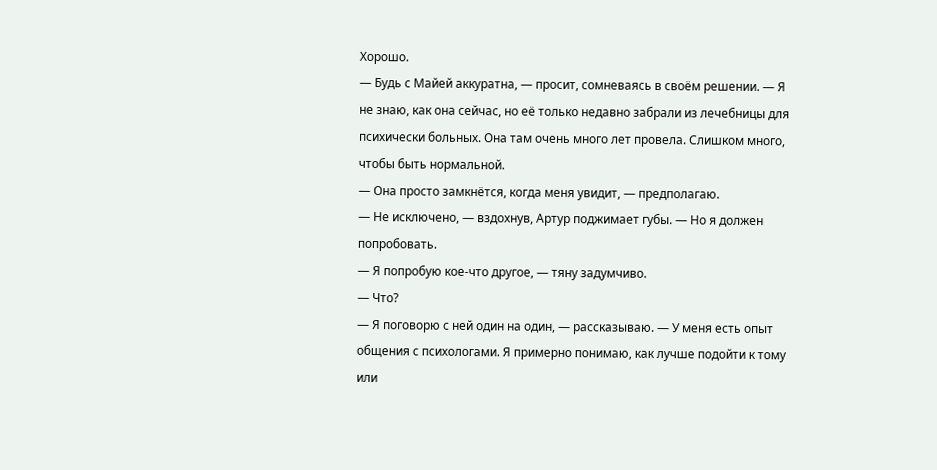Хорошо.
— Будь с Майей аккуратна, — просит, сомневаясь в своём решении. — Я не знаю, как она сейчас, но её только недавно забрали из лечебницы для психически больных. Она там очень много лет провела. Слишком много, чтобы быть нормальной.
— Она просто замкнётся, когда меня увидит, — предполагаю.
— Не исключено, — вздохнув, Артур поджимает губы. — Но я должен попробовать.
— Я попробую кое-что другое, — тяну задумчиво.
— Что?
— Я поговорю с ней один на один, — рассказываю. — У меня есть опыт общения с психологами. Я примерно понимаю, как лучше подойти к тому или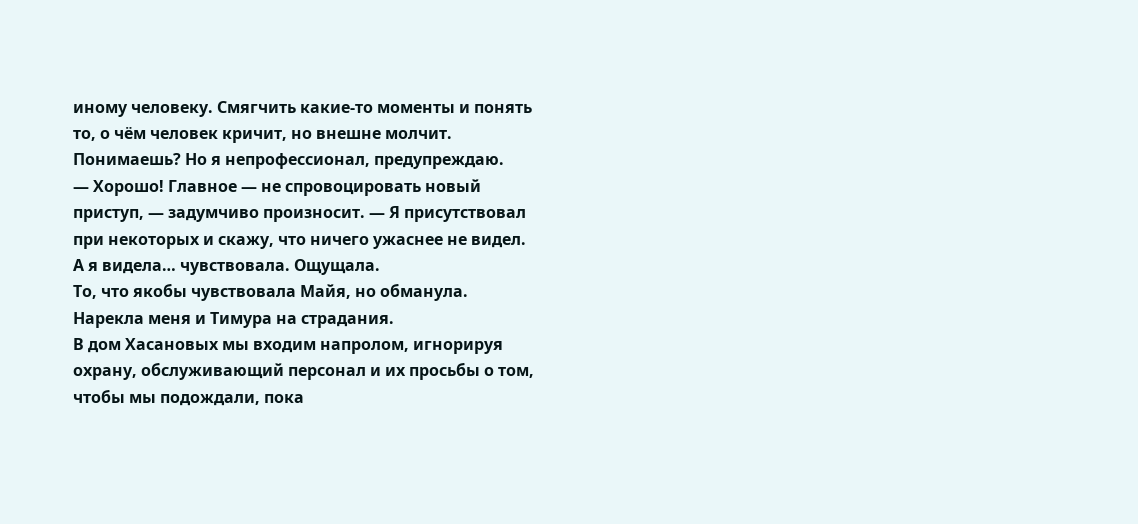иному человеку. Смягчить какие-то моменты и понять то, о чём человек кричит, но внешне молчит. Понимаешь? Но я непрофессионал, предупреждаю.
— Хорошо! Главное — не спровоцировать новый приступ, — задумчиво произносит. — Я присутствовал при некоторых и скажу, что ничего ужаснее не видел.
А я видела… чувствовала. Ощущала.
То, что якобы чувствовала Майя, но обманула.
Нарекла меня и Тимура на страдания.
В дом Хасановых мы входим напролом, игнорируя охрану, обслуживающий персонал и их просьбы о том, чтобы мы подождали, пока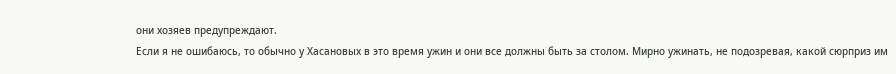они хозяев предупреждают.
Если я не ошибаюсь, то обычно у Хасановых в это время ужин и они все должны быть за столом. Мирно ужинать, не подозревая, какой сюрприз им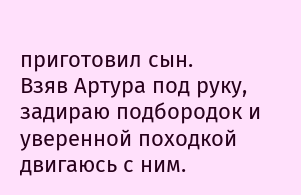приготовил сын.
Взяв Артура под руку, задираю подбородок и уверенной походкой двигаюсь с ним.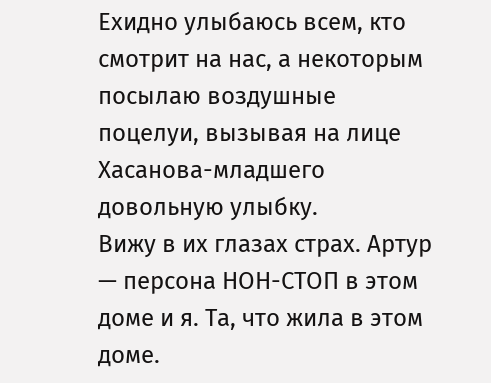Ехидно улыбаюсь всем, кто смотрит на нас, а некоторым посылаю воздушные поцелуи, вызывая на лице Хасанова-младшего довольную улыбку.
Вижу в их глазах страх. Артур — персона НОН-СТОП в этом доме и я. Та, что жила в этом доме.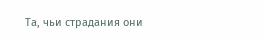Та, чьи страдания они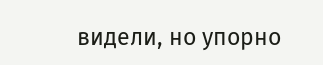видели, но упорно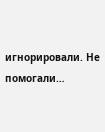игнорировали. Не помогали…